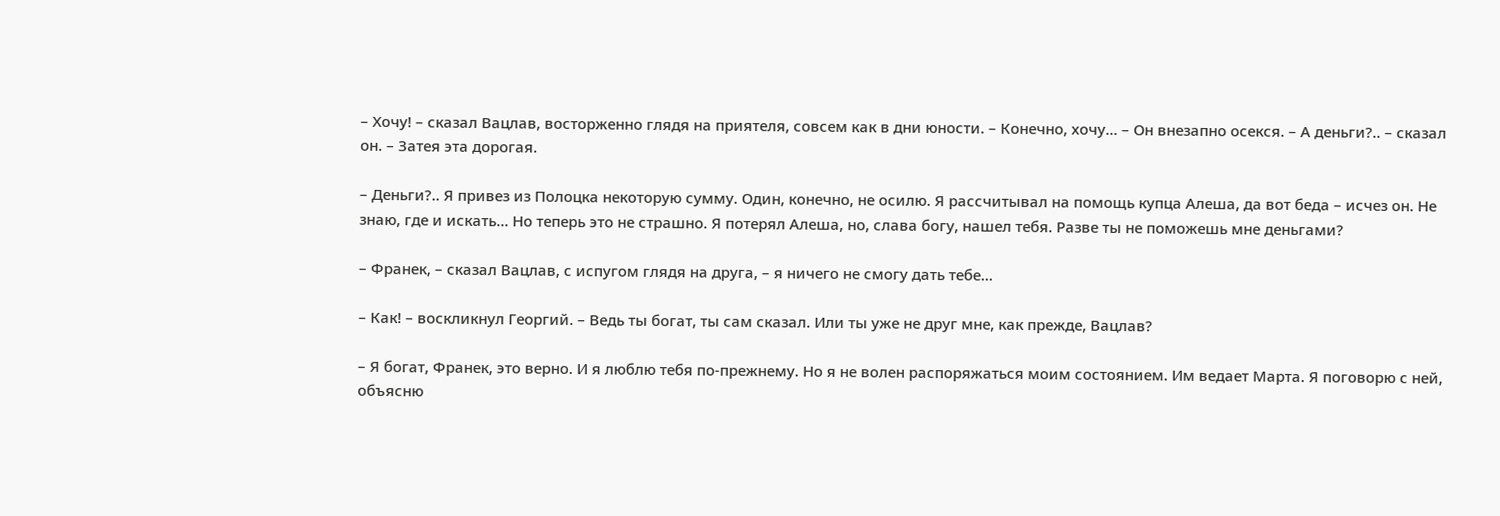– Хочу! – сказал Вацлав, восторженно глядя на приятеля, совсем как в дни юности. – Конечно, хочу… – Он внезапно осекся. – А деньги?.. – сказал он. – Затея эта дорогая.

– Деньги?.. Я привез из Полоцка некоторую сумму. Один, конечно, не осилю. Я рассчитывал на помощь купца Алеша, да вот беда – исчез он. Не знаю, где и искать… Но теперь это не страшно. Я потерял Алеша, но, слава богу, нашел тебя. Разве ты не поможешь мне деньгами?

– Франек, – сказал Вацлав, с испугом глядя на друга, – я ничего не смогу дать тебе…

– Как! – воскликнул Георгий. – Ведь ты богат, ты сам сказал. Или ты уже не друг мне, как прежде, Вацлав?

– Я богат, Франек, это верно. И я люблю тебя по-прежнему. Но я не волен распоряжаться моим состоянием. Им ведает Марта. Я поговорю с ней, объясню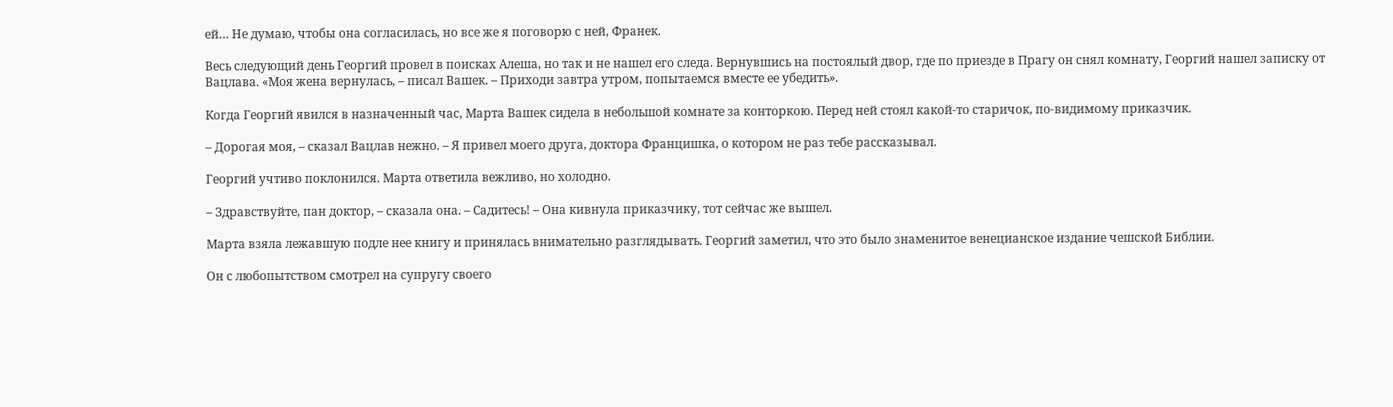ей… Не думаю, чтобы она согласилась, но все же я поговорю с ней, Франек.

Весь следующий день Георгий провел в поисках Алеша, но так и не нашел его следа. Вернувшись на постоялый двор, где по приезде в Прагу он снял комнату, Георгий нашел записку от Вацлава. «Моя жена вернулась, – писал Вашек. – Приходи завтра утром, попытаемся вместе ее убедить».

Когда Георгий явился в назначенный час, Марта Вашек сидела в небольшой комнате за конторкою. Перед ней стоял какой-то старичок, по-видимому приказчик.

– Дорогая моя, – сказал Вацлав нежно. – Я привел моего друга, доктора Францишка, о котором не раз тебе рассказывал.

Георгий учтиво поклонился. Марта ответила вежливо, но холодно.

– Здравствуйте, пан доктор, – сказала она. – Садитесь! – Она кивнула приказчику, тот сейчас же вышел.

Марта взяла лежавшую подле нее книгу и принялась внимательно разглядывать. Георгий заметил, что это было знаменитое венецианское издание чешской Библии.

Он с любопытством смотрел на супругу своего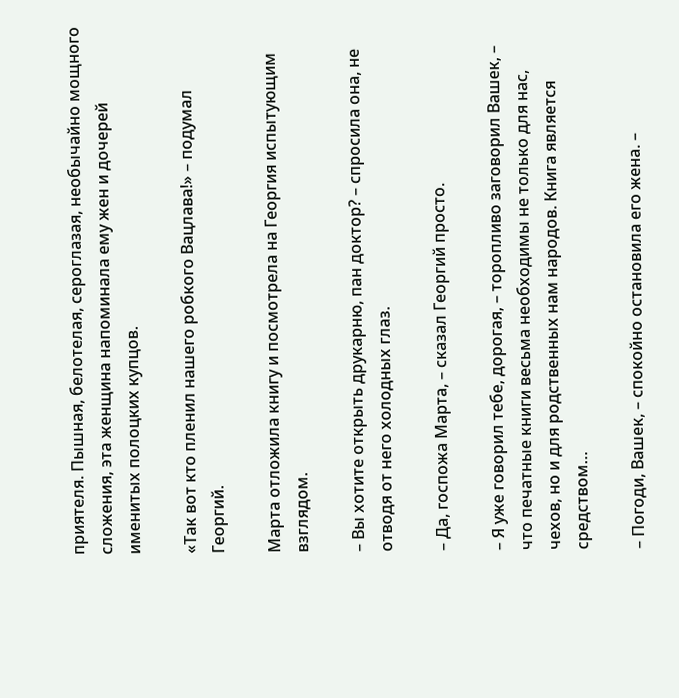приятеля. Пышная, белотелая, сероглазая, необычайно мощного сложения, эта женщина напоминала ему жен и дочерей именитых полоцких купцов.

«Так вот кто пленил нашего робкого Вацлава!» – подумал Георгий.

Марта отложила книгу и посмотрела на Георгия испытующим взглядом.

– Вы хотите открыть друкарню, пан доктор? – спросила она, не отводя от него холодных глаз.

– Да, госпожа Марта, – сказал Георгий просто.

– Я уже говорил тебе, дорогая, – торопливо заговорил Вашек, – что печатные книги весьма необходимы не только для нас, чехов, но и для родственных нам народов. Книга является средством…

– Погоди, Вашек, – спокойно остановила его жена. –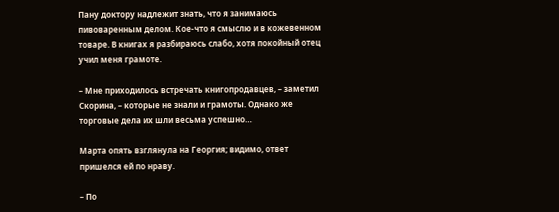Пану доктору надлежит знать, что я занимаюсь пивоваренным делом. Кое-что я смыслю и в кожевенном товаре. В книгах я разбираюсь слабо, хотя покойный отец учил меня грамоте.

– Мне приходилось встречать книгопродавцев, – заметил Скорина, – которые не знали и грамоты. Однако же торговые дела их шли весьма успешно…

Марта опять взглянула на Георгия; видимо, ответ пришелся ей по нраву.

– По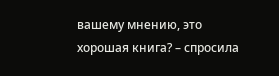вашему мнению, это хорошая книга? – спросила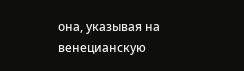она, указывая на венецианскую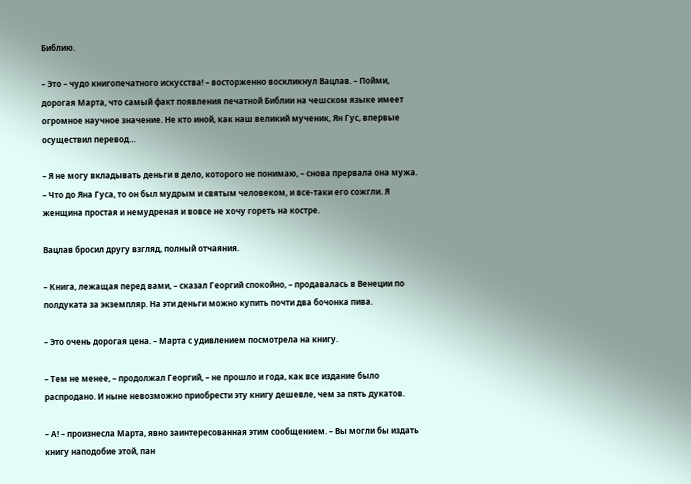Библию.

– Это – чудо книгопечатного искусства! – восторженно воскликнул Вацлав. – Пойми, дорогая Марта, что самый факт появления печатной Библии на чешском языке имеет огромное научное значение. Не кто иной, как наш великий мученик, Ян Гус, впервые осуществил перевод…

– Я не могу вкладывать деньги в дело, которого не понимаю, – снова прервала она мужа. – Что до Яна Гуса, то он был мудрым и святым человеком, и все-таки его сожгли. Я женщина простая и немудреная и вовсе не хочу гореть на костре.

Вацлав бросил другу взгляд, полный отчаяния.

– Книга, лежащая перед вами, – сказал Георгий спокойно, – продавалась в Венеции по полдуката за экземпляр. На эти деньги можно купить почти два бочонка пива.

– Это очень дорогая цена. – Марта с удивлением посмотрела на книгу.

– Тем не менее, – продолжал Георгий, – не прошло и года, как все издание было распродано. И ныне невозможно приобрести эту книгу дешевле, чем за пять дукатов.

– А! – произнесла Марта, явно заинтересованная этим сообщением. – Вы могли бы издать книгу наподобие этой, пан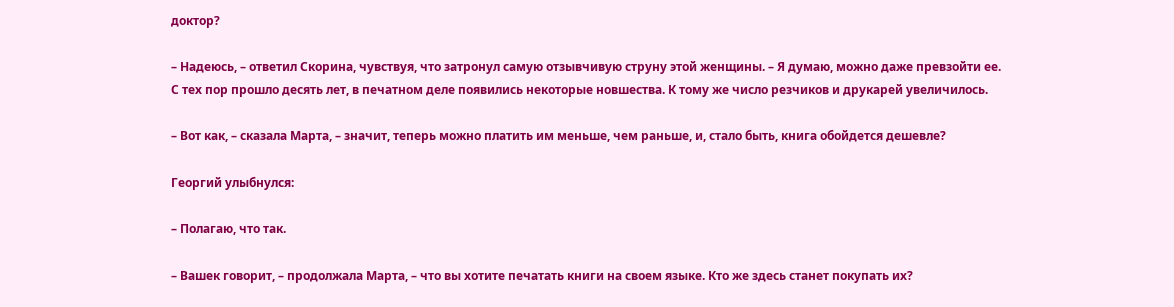доктор?

– Надеюсь, – ответил Скорина, чувствуя, что затронул самую отзывчивую струну этой женщины. – Я думаю, можно даже превзойти ее. С тех пор прошло десять лет, в печатном деле появились некоторые новшества. К тому же число резчиков и друкарей увеличилось.

– Вот как, – сказала Марта, – значит, теперь можно платить им меньше, чем раньше, и, стало быть, книга обойдется дешевле?

Георгий улыбнулся:

– Полагаю, что так.

– Вашек говорит, – продолжала Марта, – что вы хотите печатать книги на своем языке. Кто же здесь станет покупать их?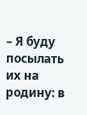– Я буду посылать их на родину: в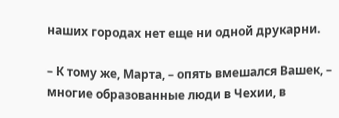наших городах нет еще ни одной друкарни.

– К тому же, Марта, – опять вмешался Вашек, – многие образованные люди в Чехии, в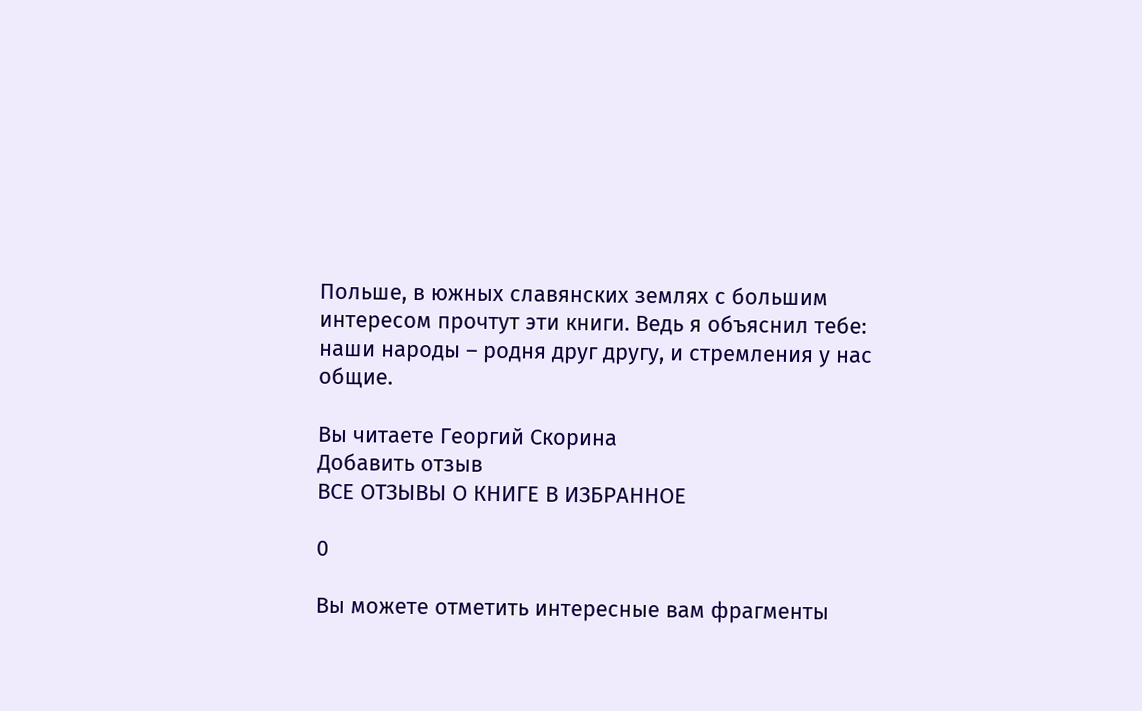Польше, в южных славянских землях с большим интересом прочтут эти книги. Ведь я объяснил тебе: наши народы – родня друг другу, и стремления у нас общие.

Вы читаете Георгий Скорина
Добавить отзыв
ВСЕ ОТЗЫВЫ О КНИГЕ В ИЗБРАННОЕ

0

Вы можете отметить интересные вам фрагменты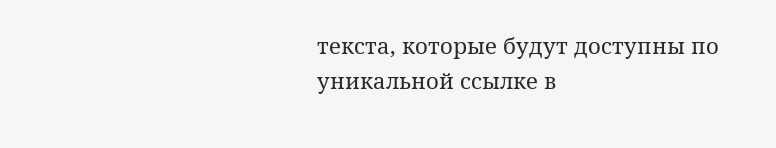текста, которые будут доступны по уникальной ссылке в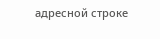адресной строке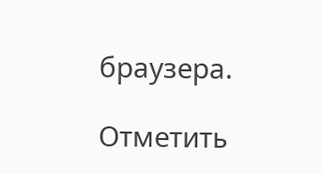браузера.

Отметить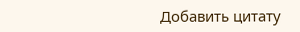Добавить цитату